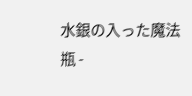水銀の入った魔法瓶 -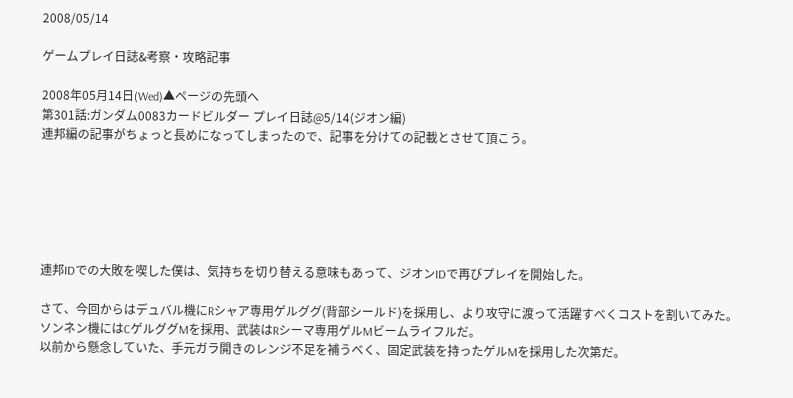2008/05/14

ゲームプレイ日誌&考察・攻略記事

2008年05月14日(Wed)▲ページの先頭へ
第301話:ガンダム0083カードビルダー プレイ日誌@5/14(ジオン編)
連邦編の記事がちょっと長めになってしまったので、記事を分けての記載とさせて頂こう。






連邦IDでの大敗を喫した僕は、気持ちを切り替える意味もあって、ジオンIDで再びプレイを開始した。

さて、今回からはデュバル機にRシャア専用ゲルググ(背部シールド)を採用し、より攻守に渡って活躍すべくコストを割いてみた。
ソンネン機にはCゲルググMを採用、武装はRシーマ専用ゲルMビームライフルだ。
以前から懸念していた、手元ガラ開きのレンジ不足を補うべく、固定武装を持ったゲルMを採用した次第だ。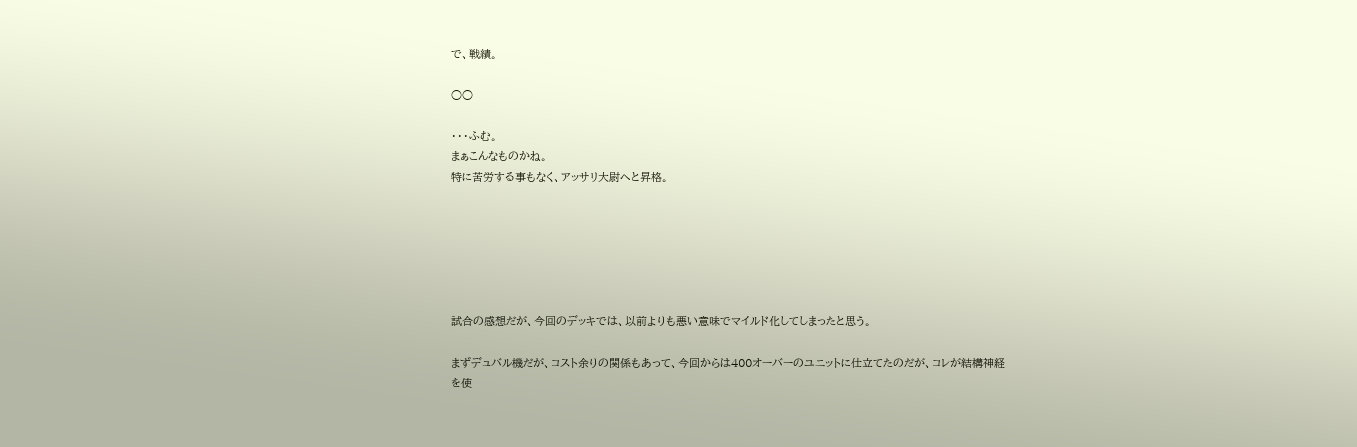で、戦績。

○○

・・・ふむ。
まぁこんなものかね。
特に苦労する事もなく、アッサリ大尉へと昇格。






試合の感想だが、今回のデッキでは、以前よりも悪い意味でマイルド化してしまったと思う。

まずデュバル機だが、コスト余りの関係もあって、今回からは400オーバーのユニットに仕立てたのだが、コレが結構神経を使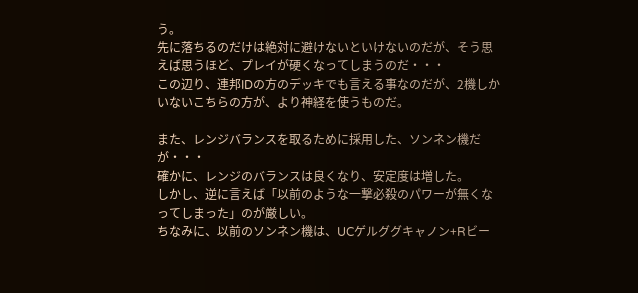う。
先に落ちるのだけは絶対に避けないといけないのだが、そう思えば思うほど、プレイが硬くなってしまうのだ・・・
この辺り、連邦IDの方のデッキでも言える事なのだが、2機しかいないこちらの方が、より神経を使うものだ。

また、レンジバランスを取るために採用した、ソンネン機だが・・・
確かに、レンジのバランスは良くなり、安定度は増した。
しかし、逆に言えば「以前のような一撃必殺のパワーが無くなってしまった」のが厳しい。
ちなみに、以前のソンネン機は、UCゲルググキャノン+Rビー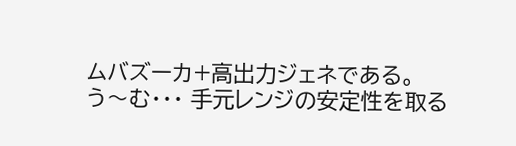ムバズーカ+高出力ジェネである。
う〜む・・・ 手元レンジの安定性を取る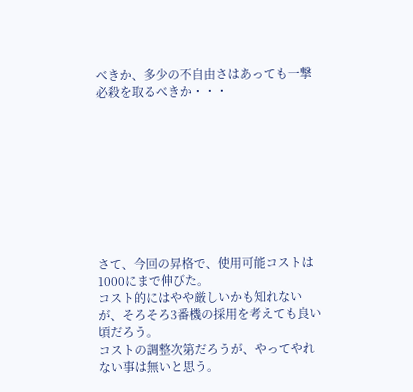べきか、多少の不自由さはあっても一撃必殺を取るべきか・・・









さて、今回の昇格で、使用可能コストは1000にまで伸びた。
コスト的にはやや厳しいかも知れないが、そろそろ3番機の採用を考えても良い頃だろう。
コストの調整次第だろうが、やってやれない事は無いと思う。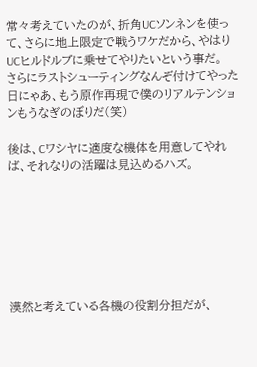常々考えていたのが、折角UCソンネンを使って、さらに地上限定で戦うワケだから、やはりUCヒルドルブに乗せてやりたいという事だ。
さらにラストシューティングなんぞ付けてやった日にゃあ、もう原作再現で僕のリアルテンションもうなぎのぼりだ(笑)

後は、Cワシヤに適度な機体を用意してやれば、それなりの活躍は見込めるハズ。







漠然と考えている各機の役割分担だが、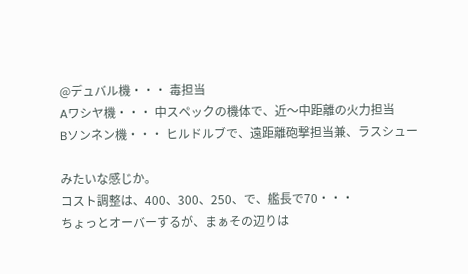@デュバル機・・・ 毒担当
Aワシヤ機・・・ 中スペックの機体で、近〜中距離の火力担当
Bソンネン機・・・ ヒルドルブで、遠距離砲撃担当兼、ラスシュー

みたいな感じか。
コスト調整は、400、300、250、で、艦長で70・・・
ちょっとオーバーするが、まぁその辺りは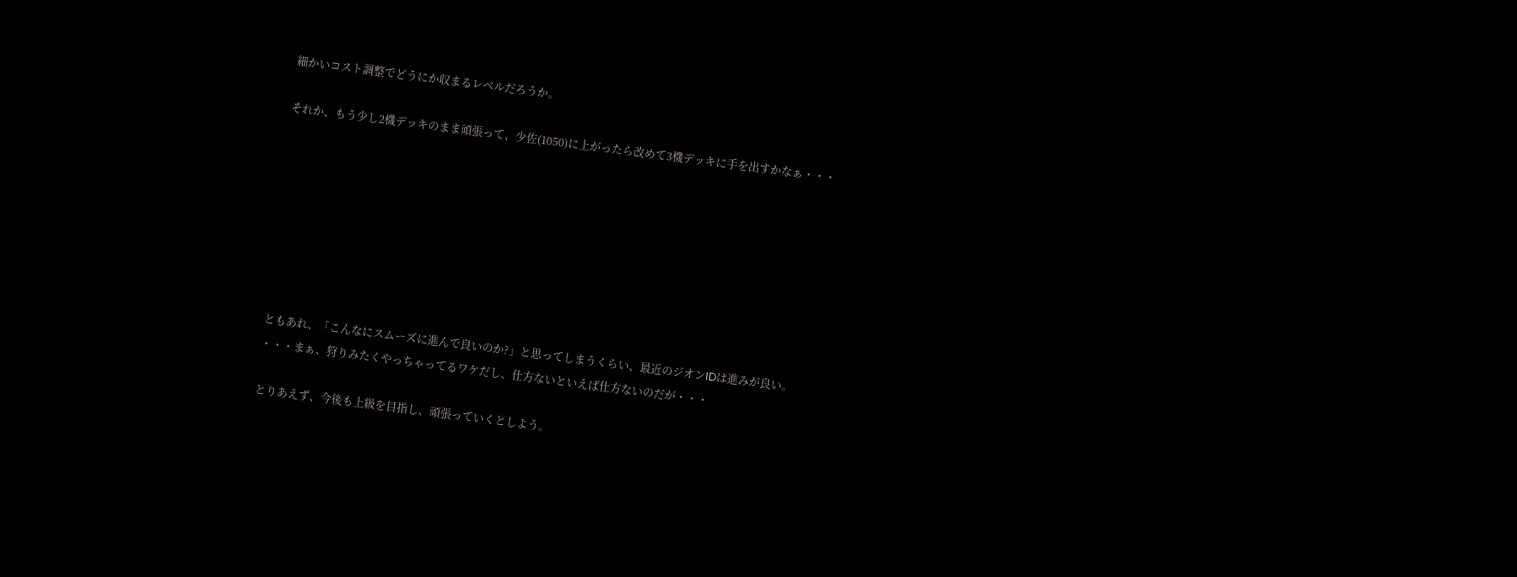細かいコスト調整でどうにか収まるレベルだろうか。

それか、もう少し2機デッキのまま頑張って、少佐(1050)に上がったら改めて3機デッキに手を出すかなぁ・・・








ともあれ、「こんなにスムーズに進んで良いのか?」と思ってしまうくらい、最近のジオンIDは進みが良い。
・・・まぁ、狩りみたくやっちゃってるワケだし、仕方ないといえば仕方ないのだが・・・

とりあえず、今後も上級を目指し、頑張っていくとしよう。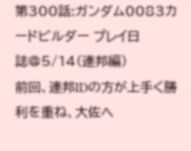第300話:ガンダム0083カードビルダー プレイ日誌@5/14(連邦編)
前回、連邦IDの方が上手く勝利を重ね、大佐へ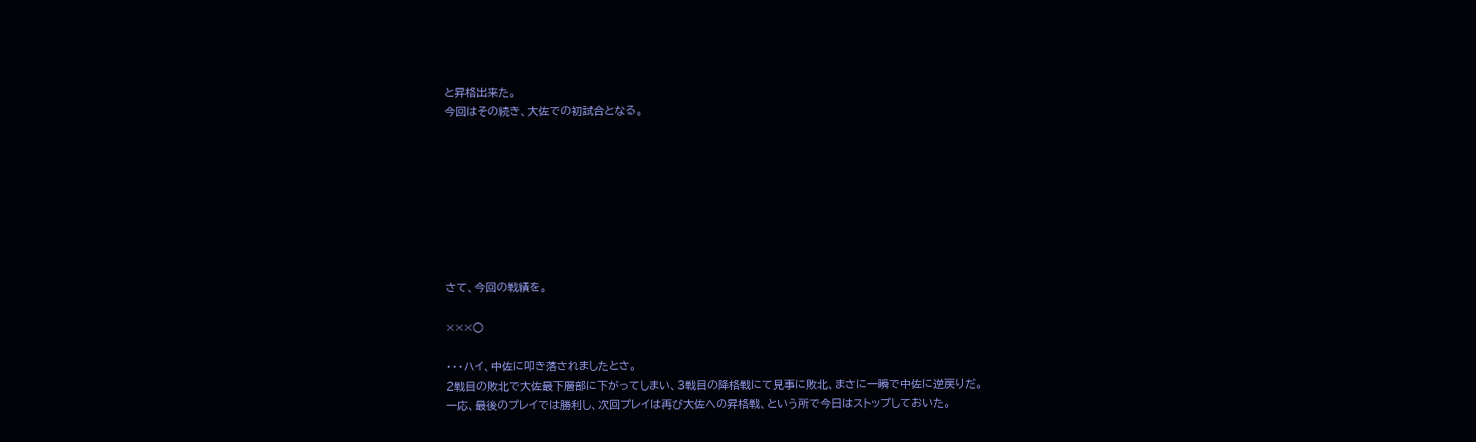と昇格出来た。
今回はその続き、大佐での初試合となる。








さて、今回の戦績を。

×××○

・・・ハイ、中佐に叩き落されましたとさ。
2戦目の敗北で大佐最下層部に下がってしまい、3戦目の降格戦にて見事に敗北、まさに一瞬で中佐に逆戻りだ。
一応、最後のプレイでは勝利し、次回プレイは再び大佐への昇格戦、という所で今日はストップしておいた。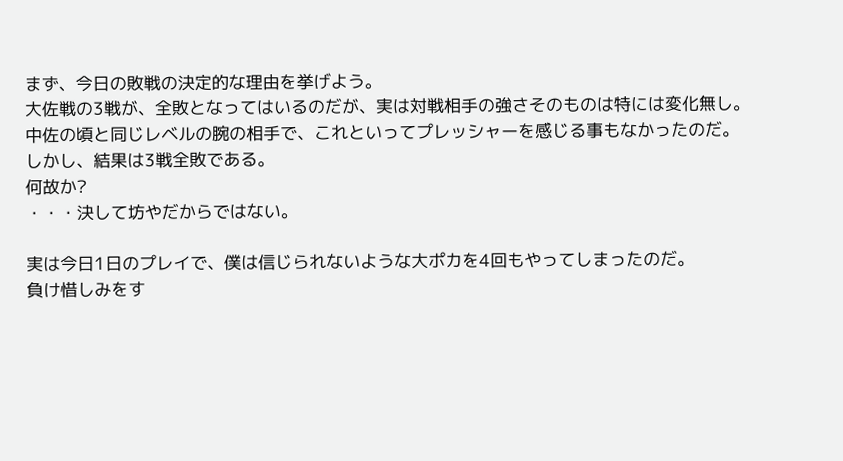まず、今日の敗戦の決定的な理由を挙げよう。
大佐戦の3戦が、全敗となってはいるのだが、実は対戦相手の強さそのものは特には変化無し。
中佐の頃と同じレベルの腕の相手で、これといってプレッシャーを感じる事もなかったのだ。
しかし、結果は3戦全敗である。
何故か?
・・・決して坊やだからではない。

実は今日1日のプレイで、僕は信じられないような大ポカを4回もやってしまったのだ。
負け惜しみをす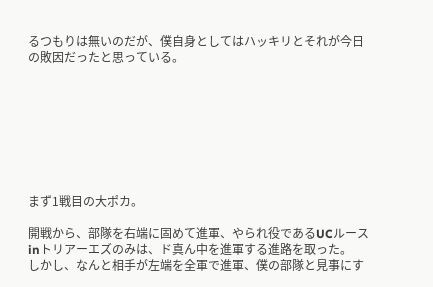るつもりは無いのだが、僕自身としてはハッキリとそれが今日の敗因だったと思っている。








まず1戦目の大ポカ。

開戦から、部隊を右端に固めて進軍、やられ役であるUCルースinトリアーエズのみは、ド真ん中を進軍する進路を取った。
しかし、なんと相手が左端を全軍で進軍、僕の部隊と見事にす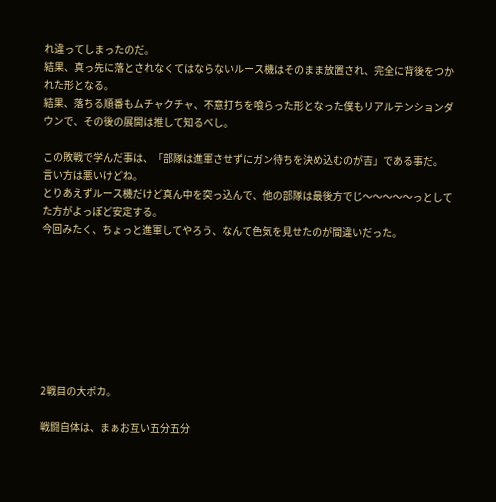れ違ってしまったのだ。
結果、真っ先に落とされなくてはならないルース機はそのまま放置され、完全に背後をつかれた形となる。
結果、落ちる順番もムチャクチャ、不意打ちを喰らった形となった僕もリアルテンションダウンで、その後の展開は推して知るべし。

この敗戦で学んだ事は、「部隊は進軍させずにガン待ちを決め込むのが吉」である事だ。
言い方は悪いけどね。
とりあえずルース機だけど真ん中を突っ込んで、他の部隊は最後方でじ〜〜〜〜〜っとしてた方がよっぽど安定する。
今回みたく、ちょっと進軍してやろう、なんて色気を見せたのが間違いだった。








2戦目の大ポカ。

戦闘自体は、まぁお互い五分五分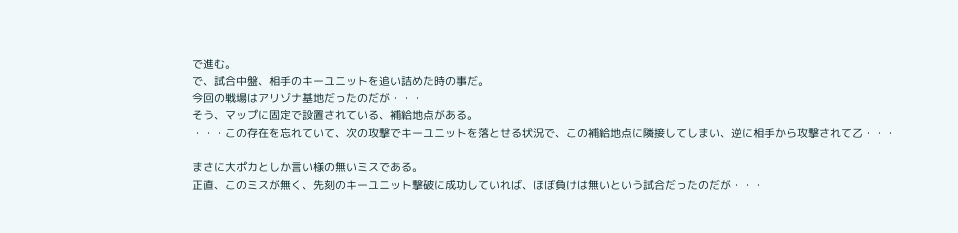で進む。
で、試合中盤、相手のキーユニットを追い詰めた時の事だ。
今回の戦場はアリゾナ基地だったのだが・・・
そう、マップに固定で設置されている、補給地点がある。
・・・この存在を忘れていて、次の攻撃でキーユニットを落とせる状況で、この補給地点に隣接してしまい、逆に相手から攻撃されて乙・・・

まさに大ポカとしか言い様の無いミスである。
正直、このミスが無く、先刻のキーユニット撃破に成功していれば、ほぼ負けは無いという試合だったのだが・・・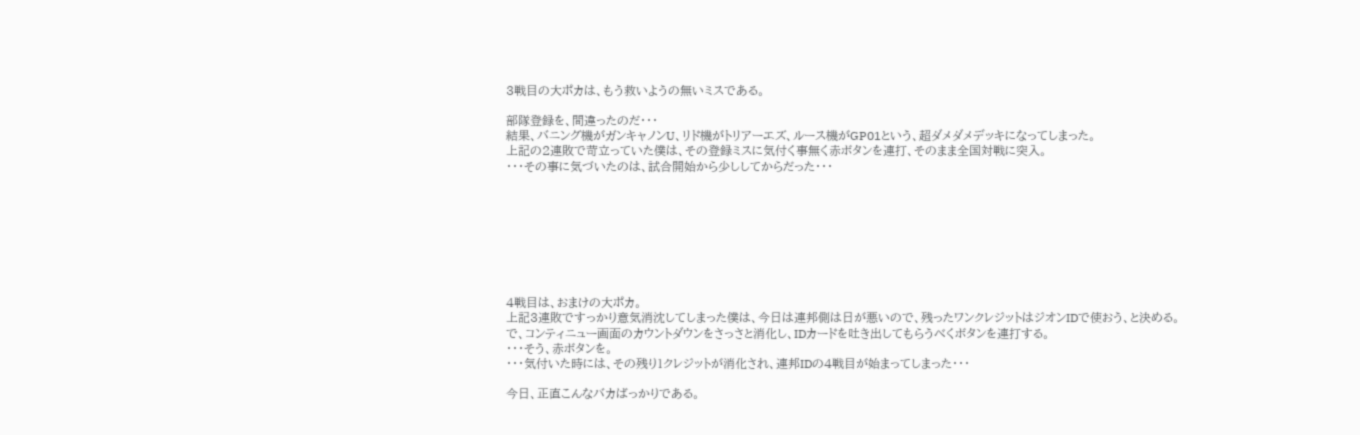3戦目の大ポカは、もう救いようの無いミスである。

部隊登録を、間違ったのだ・・・
結果、バニング機がガンキャノンU、リド機がトリアーエズ、ルース機がGP01という、超ダメダメデッキになってしまった。
上記の2連敗で苛立っていた僕は、その登録ミスに気付く事無く赤ボタンを連打、そのまま全国対戦に突入。
・・・その事に気づいたのは、試合開始から少ししてからだった・・・








4戦目は、おまけの大ポカ。
上記3連敗ですっかり意気消沈してしまった僕は、今日は連邦側は日が悪いので、残ったワンクレジットはジオンIDで使おう、と決める。
で、コンティニュー画面のカウントダウンをさっさと消化し、IDカードを吐き出してもらうべくボタンを連打する。
・・・そう、赤ボタンを。
・・・気付いた時には、その残り1クレジットが消化され、連邦IDの4戦目が始まってしまった・・・

今日、正直こんなバカばっかりである。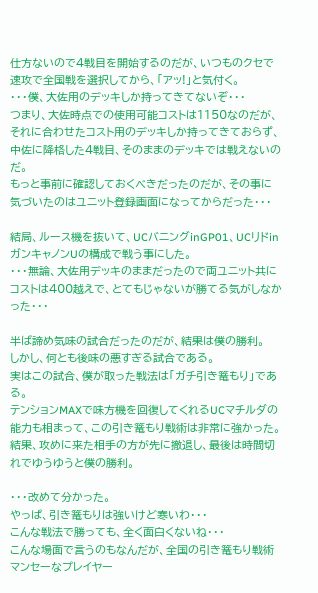仕方ないので4戦目を開始するのだが、いつものクセで速攻で全国戦を選択してから、「アッ!」と気付く。
・・・僕、大佐用のデッキしか持ってきてないぞ・・・
つまり、大佐時点での使用可能コストは1150なのだが、それに合わせたコスト用のデッキしか持ってきておらず、中佐に降格した4戦目、そのままのデッキでは戦えないのだ。
もっと事前に確認しておくべきだったのだが、その事に気づいたのはユニット登録画面になってからだった・・・

結局、ルース機を抜いて、UCバニングinGP01、UCリドinガンキャノンUの構成で戦う事にした。
・・・無論、大佐用デッキのままだったので両ユニット共にコストは400越えで、とてもじゃないが勝てる気がしなかった・・・

半ば諦め気味の試合だったのだが、結果は僕の勝利。
しかし、何とも後味の悪すぎる試合である。
実はこの試合、僕が取った戦法は「ガチ引き篭もり」である。
テンションMAXで味方機を回復してくれるUCマチルダの能力も相まって、この引き篭もり戦術は非常に強かった。
結果、攻めに来た相手の方が先に撤退し、最後は時間切れでゆうゆうと僕の勝利。

・・・改めて分かった。
やっぱ、引き篭もりは強いけど寒いわ・・・
こんな戦法で勝っても、全く面白くないね・・・
こんな場面で言うのもなんだが、全国の引き篭もり戦術マンセーなプレイヤー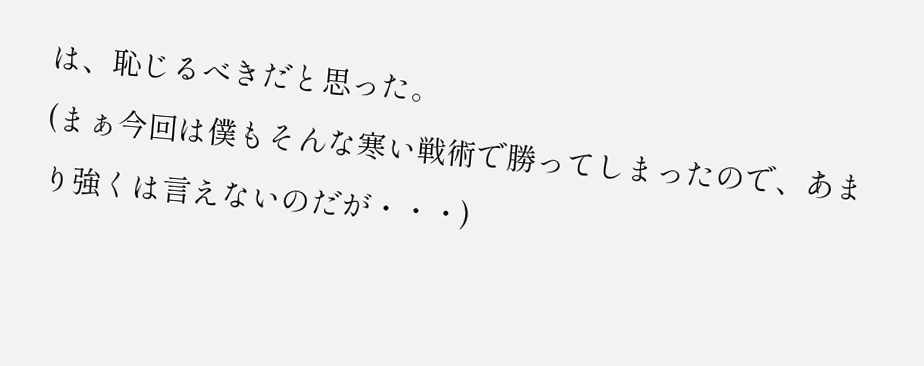は、恥じるべきだと思った。
(まぁ今回は僕もそんな寒い戦術で勝ってしまったので、あまり強くは言えないのだが・・・)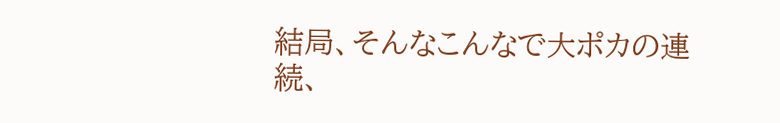結局、そんなこんなで大ポカの連続、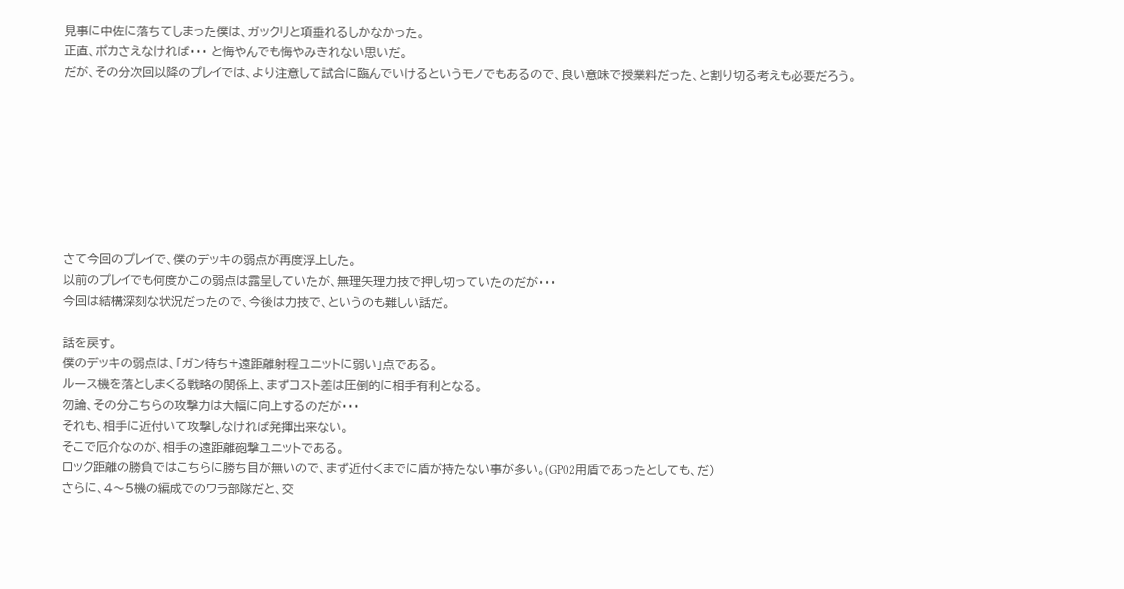見事に中佐に落ちてしまった僕は、ガックリと項垂れるしかなかった。
正直、ポカさえなければ・・・ と悔やんでも悔やみきれない思いだ。
だが、その分次回以降のプレイでは、より注意して試合に臨んでいけるというモノでもあるので、良い意味で授業料だった、と割り切る考えも必要だろう。








さて今回のプレイで、僕のデッキの弱点が再度浮上した。
以前のプレイでも何度かこの弱点は露呈していたが、無理矢理力技で押し切っていたのだが・・・
今回は結構深刻な状況だったので、今後は力技で、というのも難しい話だ。

話を戻す。
僕のデッキの弱点は、「ガン待ち+遠距離射程ユニットに弱い」点である。
ルース機を落としまくる戦略の関係上、まずコスト差は圧倒的に相手有利となる。
勿論、その分こちらの攻撃力は大幅に向上するのだが・・・
それも、相手に近付いて攻撃しなければ発揮出来ない。
そこで厄介なのが、相手の遠距離砲撃ユニットである。
ロック距離の勝負ではこちらに勝ち目が無いので、まず近付くまでに盾が持たない事が多い。(GP02用盾であったとしても、だ)
さらに、4〜5機の編成でのワラ部隊だと、交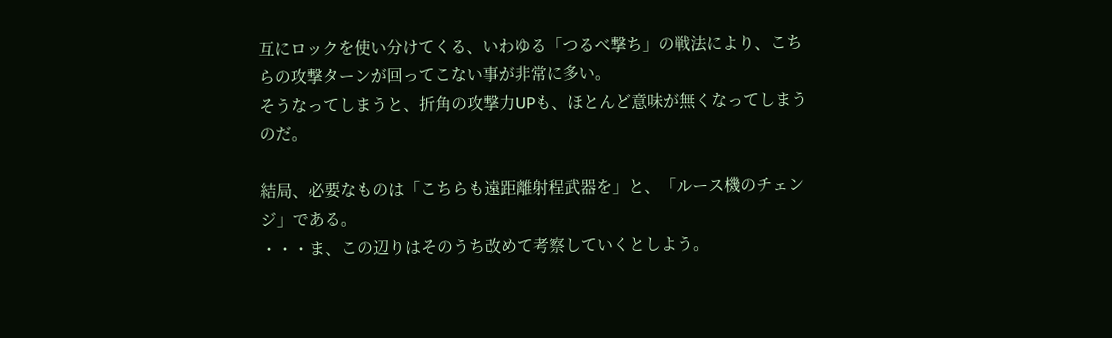互にロックを使い分けてくる、いわゆる「つるべ撃ち」の戦法により、こちらの攻撃ターンが回ってこない事が非常に多い。
そうなってしまうと、折角の攻撃力UPも、ほとんど意味が無くなってしまうのだ。

結局、必要なものは「こちらも遠距離射程武器を」と、「ルース機のチェンジ」である。
・・・ま、この辺りはそのうち改めて考察していくとしよう。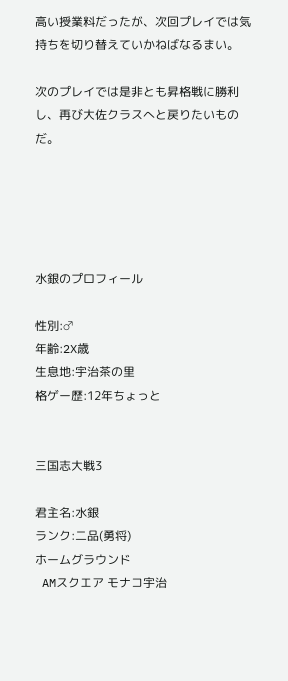高い授業料だったが、次回プレイでは気持ちを切り替えていかねばなるまい。

次のプレイでは是非とも昇格戦に勝利し、再び大佐クラスへと戻りたいものだ。





水銀のプロフィール

性別:♂
年齢:2X歳
生息地:宇治茶の里
格ゲー歴:12年ちょっと


三国志大戦3

君主名:水銀
ランク:二品(勇将)
ホームグラウンド
 AMスクエア モナコ宇治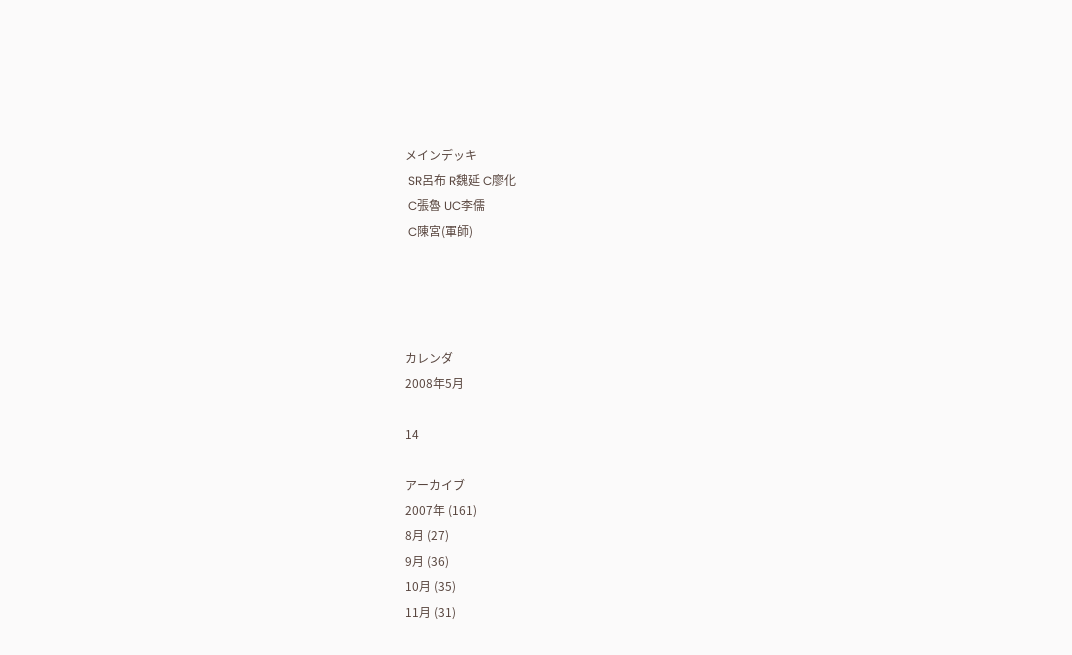メインデッキ
 SR呂布 R魏延 C廖化
 C張魯 UC李儒
 C陳宮(軍師)




カレンダ
2008年5月

14

アーカイブ
2007年 (161)
8月 (27)
9月 (36)
10月 (35)
11月 (31)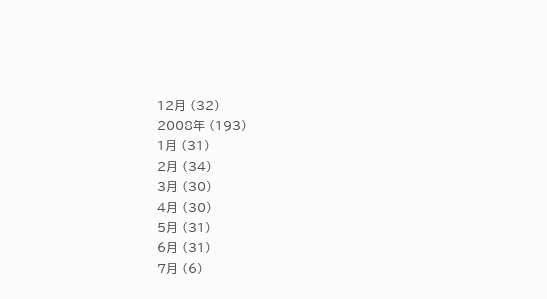12月 (32)
2008年 (193)
1月 (31)
2月 (34)
3月 (30)
4月 (30)
5月 (31)
6月 (31)
7月 (6)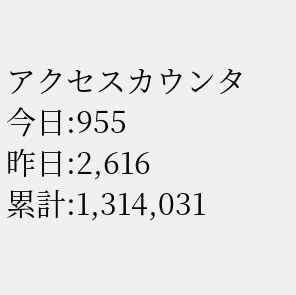アクセスカウンタ
今日:955
昨日:2,616
累計:1,314,031